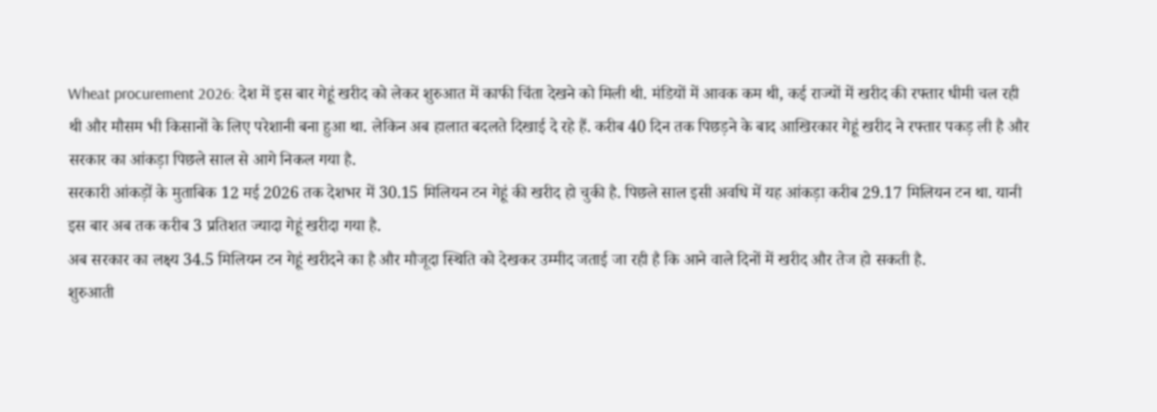Wheat procurement 2026: देश में इस बार गेहूं खरीद को लेकर शुरुआत में काफी चिंता देखने को मिली थी. मंडियों में आवक कम थी, कई राज्यों में खरीद की रफ्तार धीमी चल रही थी और मौसम भी किसानों के लिए परेशानी बना हुआ था. लेकिन अब हालात बदलते दिखाई दे रहे हैं. करीब 40 दिन तक पिछड़ने के बाद आखिरकार गेहूं खरीद ने रफ्तार पकड़ ली है और सरकार का आंकड़ा पिछले साल से आगे निकल गया है.
सरकारी आंकड़ों के मुताबिक 12 मई 2026 तक देशभर में 30.15 मिलियन टन गेहूं की खरीद हो चुकी है. पिछले साल इसी अवधि में यह आंकड़ा करीब 29.17 मिलियन टन था. यानी इस बार अब तक करीब 3 प्रतिशत ज्यादा गेहूं खरीदा गया है.
अब सरकार का लक्ष्य 34.5 मिलियन टन गेहूं खरीदने का है और मौजूदा स्थिति को देखकर उम्मीद जताई जा रही है कि आने वाले दिनों में खरीद और तेज हो सकती है.
शुरुआती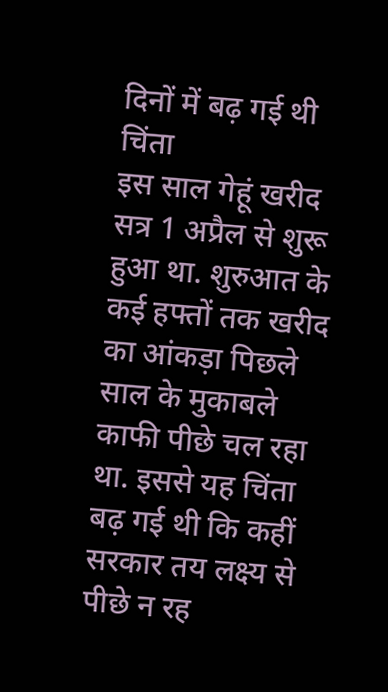दिनों में बढ़ गई थी चिंता
इस साल गेहूं खरीद सत्र 1 अप्रैल से शुरू हुआ था. शुरुआत के कई हफ्तों तक खरीद का आंकड़ा पिछले साल के मुकाबले काफी पीछे चल रहा था. इससे यह चिंता बढ़ गई थी कि कहीं सरकार तय लक्ष्य से पीछे न रह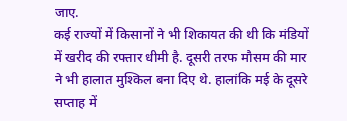जाए.
कई राज्यों में किसानों ने भी शिकायत की थी कि मंडियों में खरीद की रफ्तार धीमी है. दूसरी तरफ मौसम की मार ने भी हालात मुश्किल बना दिए थे. हालांकि मई के दूसरे सप्ताह में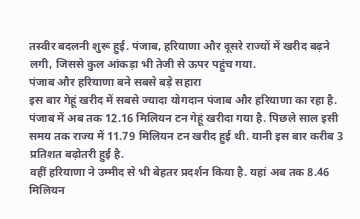तस्वीर बदलनी शुरू हुई. पंजाब, हरियाणा और दूसरे राज्यों में खरीद बढ़ने लगी, जिससे कुल आंकड़ा भी तेजी से ऊपर पहुंच गया.
पंजाब और हरियाणा बने सबसे बड़े सहारा
इस बार गेहूं खरीद में सबसे ज्यादा योगदान पंजाब और हरियाणा का रहा है. पंजाब में अब तक 12.16 मिलियन टन गेहूं खरीदा गया है. पिछले साल इसी समय तक राज्य में 11.79 मिलियन टन खरीद हुई थी. यानी इस बार करीब 3 प्रतिशत बढ़ोतरी हुई है.
वहीं हरियाणा ने उम्मीद से भी बेहतर प्रदर्शन किया है. यहां अब तक 8.46 मिलियन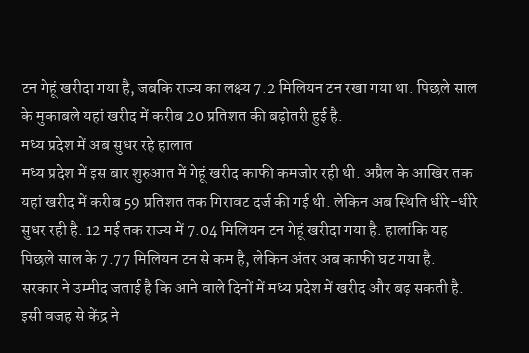टन गेहूं खरीदा गया है, जबकि राज्य का लक्ष्य 7.2 मिलियन टन रखा गया था. पिछले साल के मुकाबले यहां खरीद में करीब 20 प्रतिशत की बढ़ोतरी हुई है.
मध्य प्रदेश में अब सुधर रहे हालात
मध्य प्रदेश में इस बार शुरुआत में गेहूं खरीद काफी कमजोर रही थी. अप्रैल के आखिर तक यहां खरीद में करीब 59 प्रतिशत तक गिरावट दर्ज की गई थी. लेकिन अब स्थिति धीरे-धीरे सुधर रही है. 12 मई तक राज्य में 7.04 मिलियन टन गेहूं खरीदा गया है. हालांकि यह पिछले साल के 7.77 मिलियन टन से कम है, लेकिन अंतर अब काफी घट गया है.
सरकार ने उम्मीद जताई है कि आने वाले दिनों में मध्य प्रदेश में खरीद और बढ़ सकती है. इसी वजह से केंद्र ने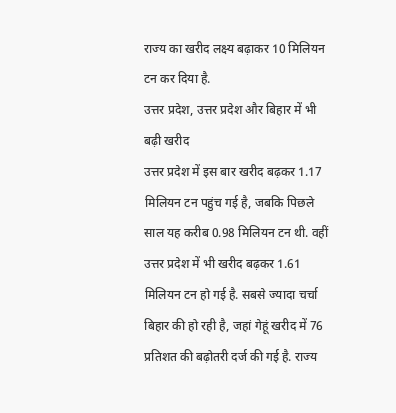राज्य का खरीद लक्ष्य बढ़ाकर 10 मिलियन टन कर दिया है.
उत्तर प्रदेश, उत्तर प्रदेश और बिहार में भी बढ़ी खरीद
उत्तर प्रदेश में इस बार खरीद बढ़कर 1.17 मिलियन टन पहुंच गई है, जबकि पिछले साल यह करीब 0.98 मिलियन टन थी. वहीं उत्तर प्रदेश में भी खरीद बढ़कर 1.61 मिलियन टन हो गई है. सबसे ज्यादा चर्चा बिहार की हो रही है, जहां गेहूं खरीद में 76 प्रतिशत की बढ़ोतरी दर्ज की गई है. राज्य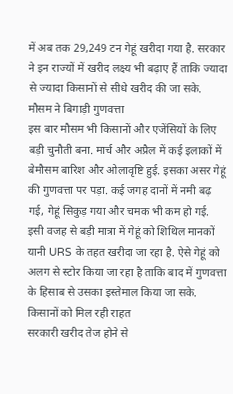में अब तक 29,249 टन गेहूं खरीदा गया है. सरकार ने इन राज्यों में खरीद लक्ष्य भी बढ़ाए हैं ताकि ज्यादा से ज्यादा किसानों से सीधे खरीद की जा सके.
मौसम ने बिगाड़ी गुणवत्ता
इस बार मौसम भी किसानों और एजेंसियों के लिए बड़ी चुनौती बना. मार्च और अप्रैल में कई इलाकों में बेमौसम बारिश और ओलावृष्टि हुई. इसका असर गेहूं की गुणवत्ता पर पड़ा. कई जगह दानों में नमी बढ़ गई, गेहूं सिकुड़ गया और चमक भी कम हो गई.
इसी वजह से बड़ी मात्रा में गेहूं को शिथिल मानकों यानी URS के तहत खरीदा जा रहा है. ऐसे गेहूं को अलग से स्टोर किया जा रहा है ताकि बाद में गुणवत्ता के हिसाब से उसका इस्तेमाल किया जा सके.
किसानों को मिल रही राहत
सरकारी खरीद तेज होने से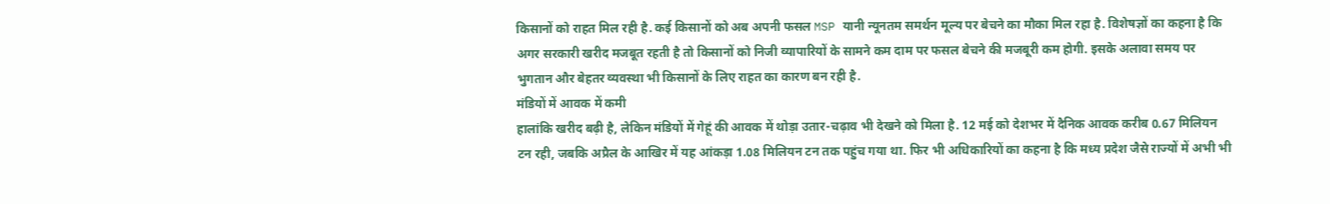किसानों को राहत मिल रही है. कई किसानों को अब अपनी फसल MSP यानी न्यूनतम समर्थन मूल्य पर बेचने का मौका मिल रहा है. विशेषज्ञों का कहना है कि अगर सरकारी खरीद मजबूत रहती है तो किसानों को निजी व्यापारियों के सामने कम दाम पर फसल बेचने की मजबूरी कम होगी. इसके अलावा समय पर भुगतान और बेहतर व्यवस्था भी किसानों के लिए राहत का कारण बन रही है.
मंडियों में आवक में कमी
हालांकि खरीद बढ़ी है, लेकिन मंडियों में गेहूं की आवक में थोड़ा उतार-चढ़ाव भी देखने को मिला है. 12 मई को देशभर में दैनिक आवक करीब 0.67 मिलियन टन रही, जबकि अप्रैल के आखिर में यह आंकड़ा 1.08 मिलियन टन तक पहुंच गया था. फिर भी अधिकारियों का कहना है कि मध्य प्रदेश जैसे राज्यों में अभी भी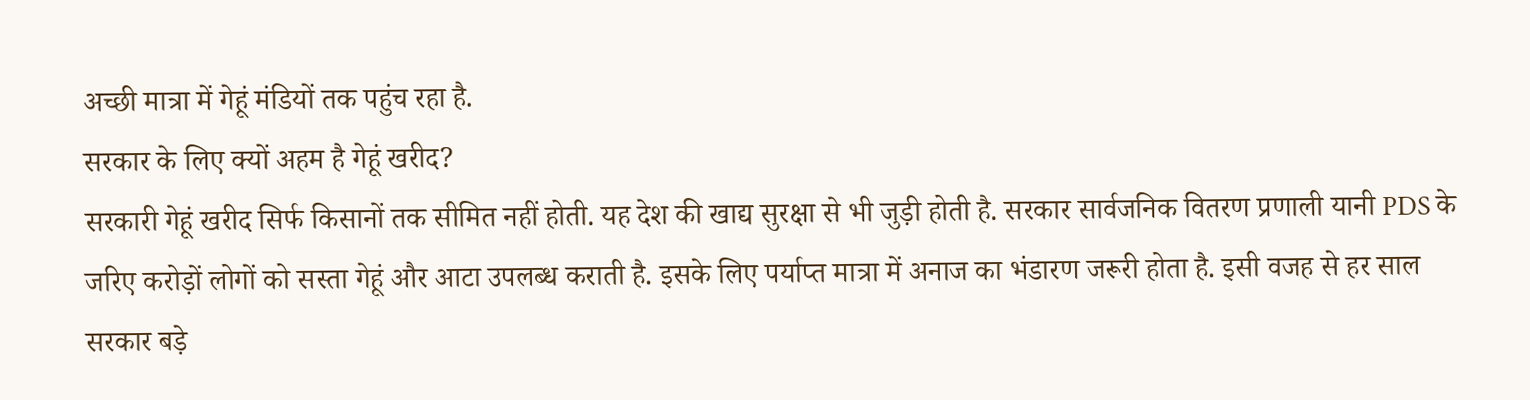अच्छी मात्रा में गेहूं मंडियों तक पहुंच रहा है.
सरकार के लिए क्यों अहम है गेहूं खरीद?
सरकारी गेहूं खरीद सिर्फ किसानों तक सीमित नहीं होती. यह देश की खाद्य सुरक्षा से भी जुड़ी होती है. सरकार सार्वजनिक वितरण प्रणाली यानी PDS के जरिए करोड़ों लोगों को सस्ता गेहूं और आटा उपलब्ध कराती है. इसके लिए पर्याप्त मात्रा में अनाज का भंडारण जरूरी होता है. इसी वजह से हर साल सरकार बड़े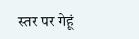स्तर पर गेहूं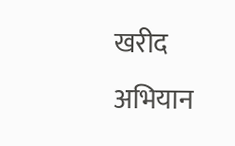खरीद अभियान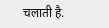चलाती है.